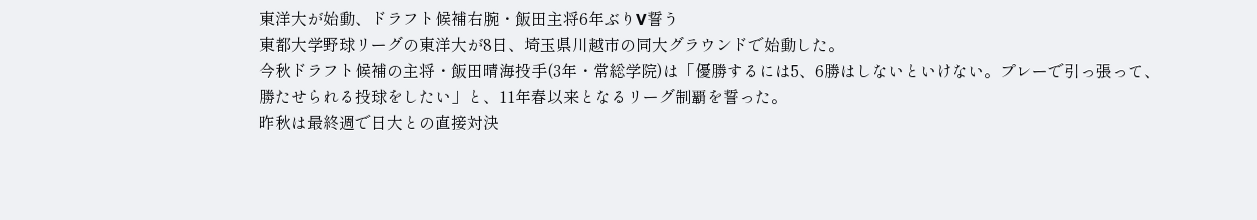東洋大が始動、ドラフト候補右腕・飯田主将6年ぶりV誓う
東都大学野球リーグの東洋大が8日、埼玉県川越市の同大グラウンドで始動した。
今秋ドラフト候補の主将・飯田晴海投手(3年・常総学院)は「優勝するには5、6勝はしないといけない。プレーで引っ張って、勝たせられる投球をしたい」と、11年春以来となるリーグ制覇を誓った。
昨秋は最終週で日大との直接対決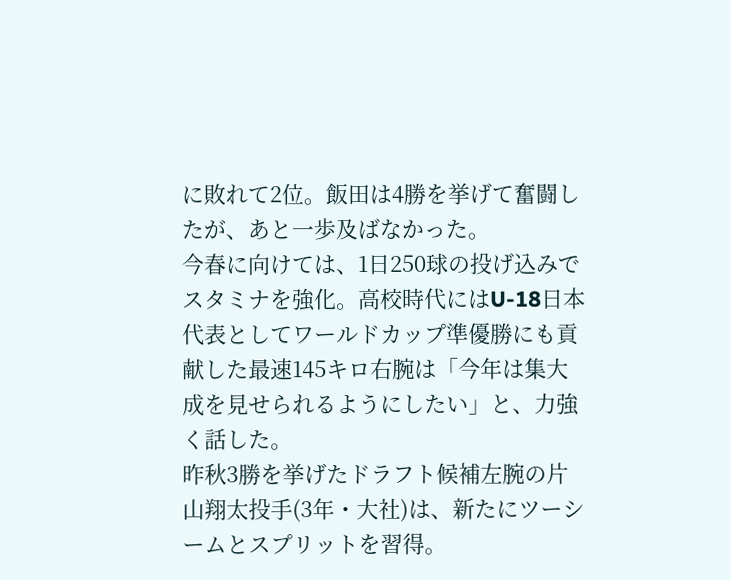に敗れて2位。飯田は4勝を挙げて奮闘したが、あと一歩及ばなかった。
今春に向けては、1日250球の投げ込みでスタミナを強化。高校時代にはU-18日本代表としてワールドカップ準優勝にも貢献した最速145キロ右腕は「今年は集大成を見せられるようにしたい」と、力強く話した。
昨秋3勝を挙げたドラフト候補左腕の片山翔太投手(3年・大社)は、新たにツーシームとスプリットを習得。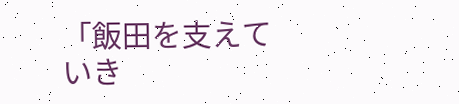「飯田を支えていき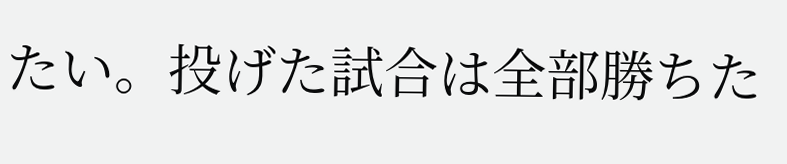たい。投げた試合は全部勝ちた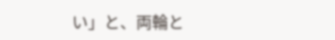い」と、両輪と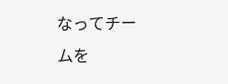なってチームを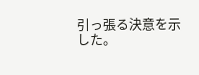引っ張る決意を示した。